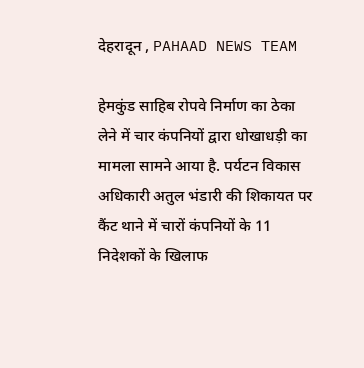देहरादून , PAHAAD NEWS TEAM

हेमकुंड साहिब रोपवे निर्माण का ठेका लेने में चार कंपनियों द्वारा धोखाधड़ी का मामला सामने आया है. पर्यटन विकास अधिकारी अतुल भंडारी की शिकायत पर कैंट थाने में चारों कंपनियों के 11 निदेशकों के खिलाफ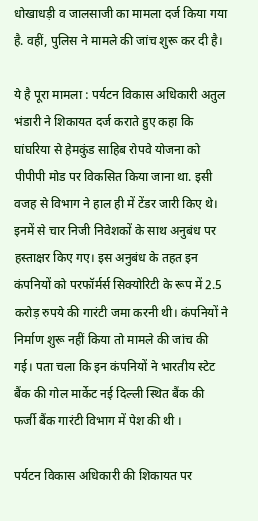धोखाधड़ी व जालसाजी का मामला दर्ज किया गया है. वहीं, पुलिस ने मामले की जांच शुरू कर दी है।

ये है पूरा मामला : पर्यटन विकास अधिकारी अतुल भंडारी ने शिकायत दर्ज कराते हुए कहा कि घांघरिया से हेमकुंड साहिब रोपवे योजना को पीपीपी मोड पर विकसित किया जाना था. इसी वजह से विभाग ने हाल ही में टेंडर जारी किए थे। इनमें से चार निजी निवेशकों के साथ अनुबंध पर हस्ताक्षर किए गए। इस अनुबंध के तहत इन कंपनियों को परफॉर्मर्स सिक्योरिटी के रूप में 2.5 करोड़ रुपये की गारंटी जमा करनी थी। कंपनियों ने निर्माण शुरू नहीं किया तो मामले की जांच की गई। पता चला कि इन कंपनियों ने भारतीय स्टेट बैंक की गोल मार्केट नई दिल्ली स्थित बैंक की फर्जी बैंक गारंटी विभाग में पेश की थी ।

पर्यटन विकास अधिकारी की शिकायत पर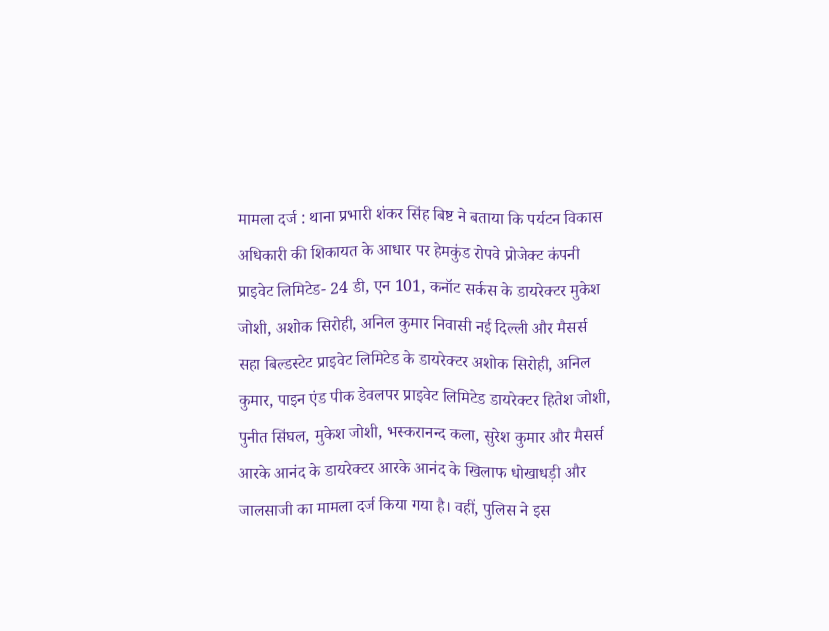मामला दर्ज : थाना प्रभारी शंकर सिंह बिष्ट ने बताया कि पर्यटन विकास अधिकारी की शिकायत के आधार पर हेमकुंड रोपवे प्रोजेक्ट कंपनी प्राइवेट लिमिटेड- 24 डी, एन 101, कनॉट सर्कस के डायरेक्टर मुकेश जोशी, अशोक सिरोही, अनिल कुमार निवासी नई दिल्ली और मैसर्स सहा बिल्डस्टेट प्राइवेट लिमिटेड के डायरेक्टर अशोक सिरोही, अनिल कुमार, पाइन एंड पीक डेवलपर प्राइवेट लिमिटेड डायरेक्टर हितेश जोशी, पुनीत सिंघल, मुकेश जोशी, भस्करानन्द कला, सुरेश कुमार और मैसर्स आरके आनंद के डायरेक्टर आरके आनंद के खिलाफ धोखाधड़ी और जालसाजी का मामला दर्ज किया गया है। वहीं, पुलिस ने इस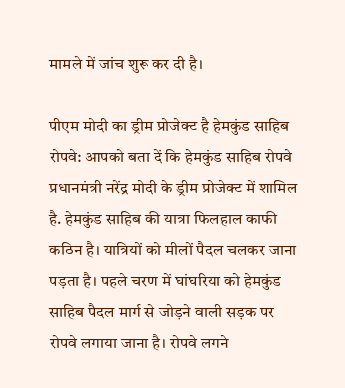मामले में जांच शुरू कर दी है।

पीएम मोदी का ड्रीम प्रोजेक्ट है हेमकुंड साहिब रोपवे: आपको बता दें कि हेमकुंड साहिब रोपवे प्रधानमंत्री नरेंद्र मोदी के ड्रीम प्रोजेक्ट में शामिल है. हेमकुंड साहिब की यात्रा फिलहाल काफी कठिन है। यात्रियों को मीलों पैदल चलकर जाना पड़ता है। पहले चरण में घांघरिया को हेमकुंड साहिब पैदल मार्ग से जोड़ने वाली सड़क पर रोपवे लगाया जाना है। रोपवे लगने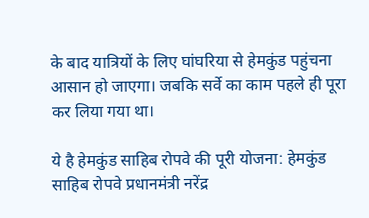के बाद यात्रियों के लिए घांघरिया से हेमकुंड पहुंचना आसान हो जाएगा। जबकि सर्वे का काम पहले ही पूरा कर लिया गया था।

ये है हेमकुंड साहिब रोपवे की पूरी योजना: हेमकुंड साहिब रोपवे प्रधानमंत्री नरेंद्र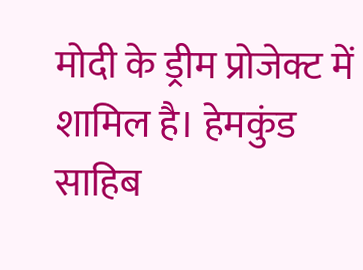मोदी के ड्रीम प्रोजेक्ट में शामिल है। हेमकुंड साहिब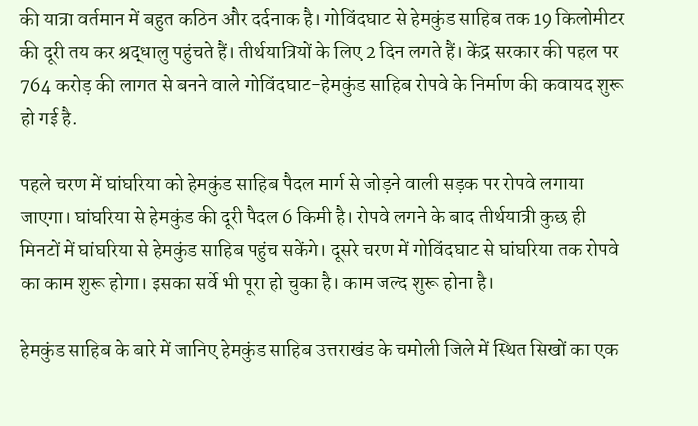की यात्रा वर्तमान में बहुत कठिन और दर्दनाक है। गोविंदघाट से हेमकुंड साहिब तक 19 किलोमीटर की दूरी तय कर श्रद्धालु पहुंचते हैं। तीर्थयात्रियों के लिए 2 दिन लगते हैं। केंद्र सरकार की पहल पर 764 करोड़ की लागत से बनने वाले गोविंदघाट-हेमकुंड साहिब रोपवे के निर्माण की कवायद शुरू हो गई है.

पहले चरण में घांघरिया को हेमकुंड साहिब पैदल मार्ग से जोड़ने वाली सड़क पर रोपवे लगाया जाएगा। घांघरिया से हेमकुंड की दूरी पैदल 6 किमी है। रोपवे लगने के बाद तीर्थयात्री कुछ ही मिनटों में घांघरिया से हेमकुंड साहिब पहुंच सकेंगे। दूसरे चरण में गोविंदघाट से घांघरिया तक रोपवे का काम शुरू होगा। इसका सर्वे भी पूरा हो चुका है। काम जल्द शुरू होना है।

हेमकुंड साहिब के बारे में जानिए हेमकुंड साहिब उत्तराखंड के चमोली जिले में स्थित सिखों का एक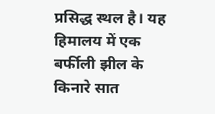प्रसिद्ध स्थल है। यह हिमालय में एक बर्फीली झील के किनारे सात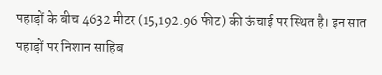पहाड़ों के बीच 4632 मीटर (15,192.96 फीट) की ऊंचाई पर स्थित है। इन सात पहाड़ों पर निशान साहिब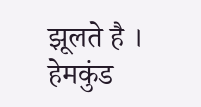झूलते है । हेमकुंड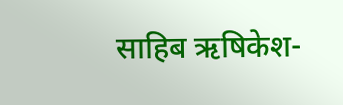साहिब ऋषिकेश-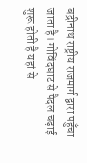बद्रीनाथ राष्ट्रीय राजमार्ग द्वारा पहुँचा जाता है। गोविंदघाट से पैदल चढ़ाई शुरू होती है यहां से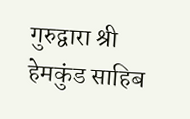गुरुद्वारा श्री हेमकुंड साहिब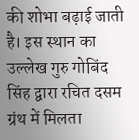की शोभा बढ़ाई जाती है। इस स्थान का उल्लेख गुरु गोबिंद सिंह द्वारा रचित दसम ग्रंथ में मिलता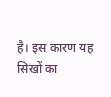है। इस कारण यह सिखों का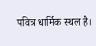पवित्र धार्मिक स्थल है।